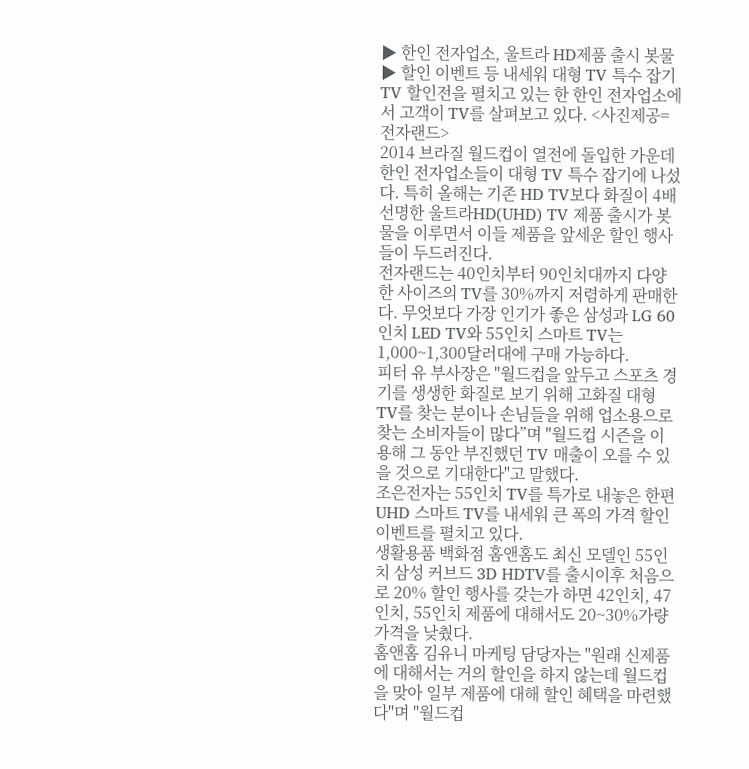▶ 한인 전자업소, 울트라 HD제품 출시 봇물
▶ 할인 이벤트 등 내세워 대형 TV 특수 잡기
TV 할인전을 펼치고 있는 한 한인 전자업소에서 고객이 TV를 살펴보고 있다. <사진제공=전자랜드>
2014 브라질 월드컵이 열전에 돌입한 가운데 한인 전자업소들이 대형 TV 특수 잡기에 나섰다. 특히 올해는 기존 HD TV보다 화질이 4배 선명한 울트라HD(UHD) TV 제품 출시가 봇물을 이루면서 이들 제품을 앞세운 할인 행사들이 두드러진다.
전자랜드는 40인치부터 90인치대까지 다양한 사이즈의 TV를 30%까지 저렴하게 판매한다. 무엇보다 가장 인기가 좋은 삼성과 LG 60인치 LED TV와 55인치 스마트 TV는 1,000~1,300달러대에 구매 가능하다.
피터 유 부사장은 "월드컵을 앞두고 스포츠 경기를 생생한 화질로 보기 위해 고화질 대형 TV를 찾는 분이나 손님들을 위해 업소용으로 찾는 소비자들이 많다”며 "월드컵 시즌을 이용해 그 동안 부진했던 TV 매출이 오를 수 있을 것으로 기대한다"고 말했다.
조은전자는 55인치 TV를 특가로 내놓은 한편 UHD 스마트 TV를 내세워 큰 폭의 가격 할인 이벤트를 펼치고 있다.
생활용품 백화점 홈앤홈도 최신 모델인 55인치 삼성 커브드 3D HDTV를 출시이후 처음으로 20% 할인 행사를 갖는가 하면 42인치, 47인치, 55인치 제품에 대해서도 20~30%가량 가격을 낮췄다.
홈앤홈 김유니 마케팅 담당자는 "원래 신제품에 대해서는 거의 할인을 하지 않는데 월드컵을 맞아 일부 제품에 대해 할인 혜택을 마련했다"며 "월드컵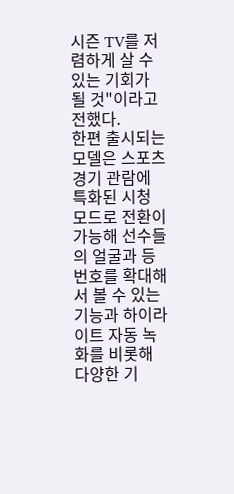시즌 TV를 저렴하게 살 수 있는 기회가 될 것"이라고 전했다.
한편 출시되는 모델은 스포츠 경기 관람에 특화된 시청 모드로 전환이 가능해 선수들의 얼굴과 등번호를 확대해서 볼 수 있는 기능과 하이라이트 자동 녹화를 비롯해 다양한 기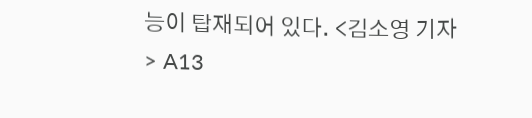능이 탑재되어 있다. <김소영 기자> A13